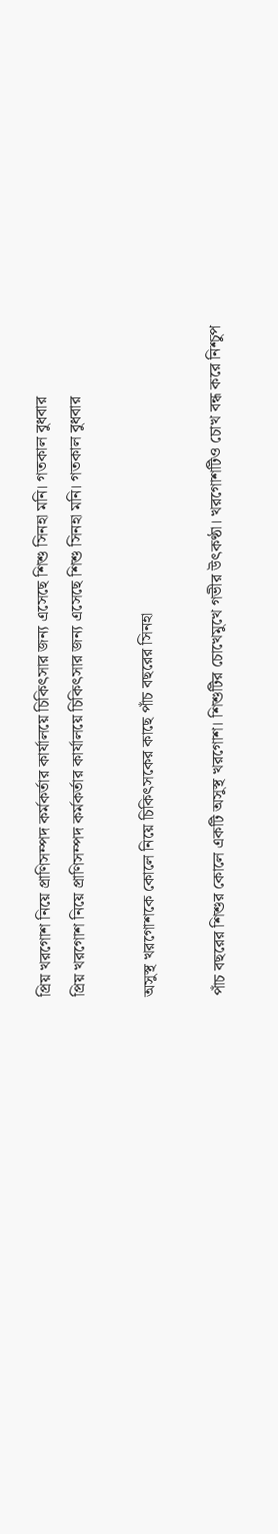প্রিয় খরগোশ নিয়ে প্রাণিসম্পদ কর্মকর্তার কার্যালয়ে চিকিৎসার জন্য এসেছে শিশু সিনহা মনি। গতকাল বুধবার
প্রিয় খরগোশ নিয়ে প্রাণিসম্পদ কর্মকর্তার কার্যালয়ে চিকিৎসার জন্য এসেছে শিশু সিনহা মনি। গতকাল বুধবার

অসুস্থ খরগোশকে কোলে নিয়ে চিকিৎসকের কাছে পাঁচ বছরের সিনহা

পাঁচ বছরের শিশুর কোলে একটি অসুস্থ খরগোশ। শিশুটির চোখেমুখে গভীর উৎকণ্ঠা। খরগোশটিও চোখ বন্ধ করে নিশ্চুপ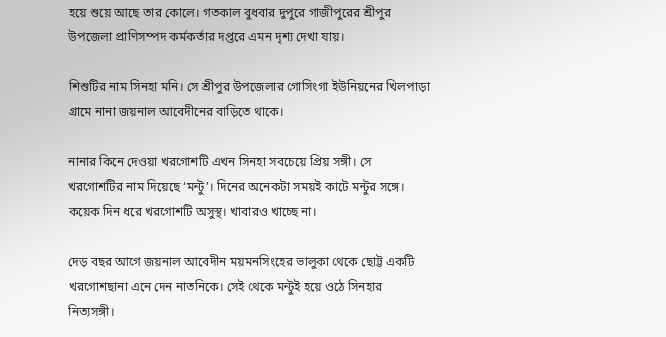হয়ে শুয়ে আছে তার কোলে। গতকাল বুধবার দুপুরে গাজীপুরের শ্রীপুর উপজেলা প্রাণিসম্পদ কর্মকর্তার দপ্তরে এমন দৃশ্য দেখা যায়।

শিশুটির নাম সিনহা মনি। সে শ্রীপুর উপজেলার গোসিংগা ইউনিয়নের খিলপাড়া গ্রামে নানা জয়নাল আবেদীনের বাড়িতে থাকে।

নানার কিনে দেওয়া খরগোশটি এখন সিনহা সবচেয়ে প্রিয় সঙ্গী। সে খরগোশটির নাম দিয়েছে ‘মন্টু’। দিনের অনেকটা সময়ই কাটে মন্টুর সঙ্গে। কয়েক দিন ধরে খরগোশটি অসুস্থ। খাবারও খাচ্ছে না।

দেড় বছর আগে জয়নাল আবেদীন ময়মনসিংহের ভালুকা থেকে ছোট্ট একটি খরগোশছানা এনে দেন নাতনিকে। সেই থেকে মন্টুই হয়ে ওঠে সিনহার নিত্যসঙ্গী।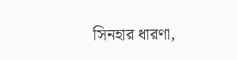সিনহার ধারণা,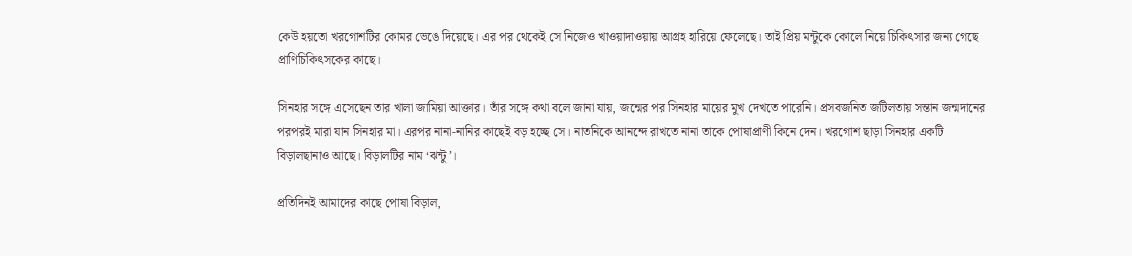কেউ হয়তো খরগোশটির কোমর ভেঙে দিয়েছে। এর পর থেকেই সে নিজেও খাওয়াদাওয়ায় আগ্রহ হারিয়ে ফেলেছে। তাই প্রিয় মন্টুকে কোলে নিয়ে চিকিৎসার জন্য গেছে প্রাণিচিকিৎসকের কাছে।

সিনহার সঙ্গে এসেছেন তার খালা জামিয়া আক্তার। তাঁর সঙ্গে কথা বলে জানা যায়, জন্মের পর সিনহার মায়ের মুখ দেখতে পারেনি। প্রসবজনিত জটিলতায় সন্তান জন্মদানের পরপরই মারা যান সিনহার মা। এরপর নানা-নানির কাছেই বড় হচ্ছে সে। নাতনিকে আনন্দে রাখতে নানা তাকে পোষাপ্রাণী কিনে দেন। খরগোশ ছাড়া সিনহার একটি বিড়ালছানাও আছে। বিড়ালটির নাম ‘ঝন্টু’।

প্রতিদিনই আমাদের কাছে পোষা বিড়াল,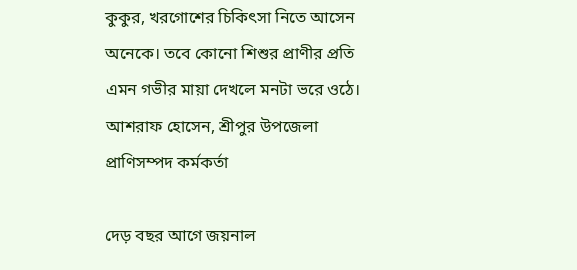কুকুর, খরগোশের চিকিৎসা নিতে আসেন অনেকে। তবে কোনো শিশুর প্রাণীর প্রতি এমন গভীর মায়া দেখলে মনটা ভরে ওঠে।
আশরাফ হোসেন, শ্রীপুর উপজেলা প্রাণিসম্পদ কর্মকর্তা

দেড় বছর আগে জয়নাল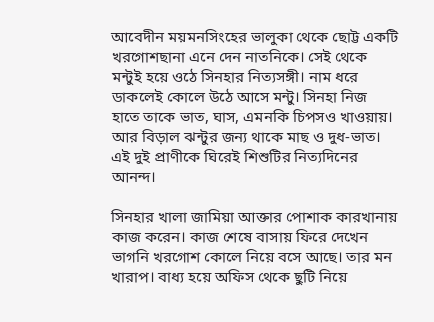আবেদীন ময়মনসিংহের ভালুকা থেকে ছোট্ট একটি খরগোশছানা এনে দেন নাতনিকে। সেই থেকে মন্টুই হয়ে ওঠে সিনহার নিত্যসঙ্গী। নাম ধরে ডাকলেই কোলে উঠে আসে মন্টু। সিনহা নিজ হাতে তাকে ভাত, ঘাস, এমনকি চিপসও খাওয়ায়। আর বিড়াল ঝন্টুর জন্য থাকে মাছ ও দুধ-ভাত। এই দুই প্রাণীকে ঘিরেই শিশুটির নিত্যদিনের আনন্দ।

সিনহার খালা জামিয়া আক্তার পোশাক কারখানায় কাজ করেন। কাজ শেষে বাসায় ফিরে দেখেন ভাগনি খরগোশ কোলে নিয়ে বসে আছে। তার মন খারাপ। বাধ্য হয়ে অফিস থেকে ছুটি নিয়ে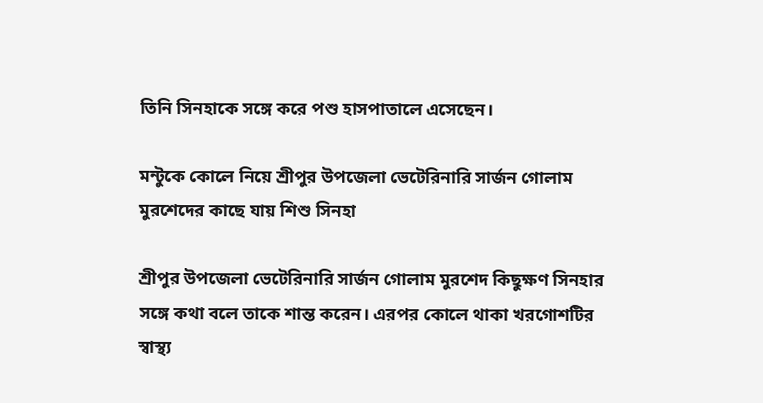তিনি সিনহাকে সঙ্গে করে পশু হাসপাতালে এসেছেন।

মন্টুকে কোলে নিয়ে শ্রীপুর উপজেলা ভেটেরিনারি সার্জন গোলাম মুরশেদের কাছে যায় শিশু সিনহা

শ্রীপুর উপজেলা ভেটেরিনারি সার্জন গোলাম মুরশেদ কিছুক্ষণ সিনহার সঙ্গে কথা বলে তাকে শান্ত করেন। এরপর কোলে থাকা খরগোশটির স্বাস্থ্য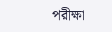পরীক্ষা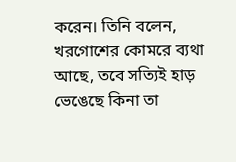করেন। তিনি বলেন, খরগোশের কোমরে ব্যথা আছে, তবে সত্যিই হাড় ভেঙেছে কিনা তা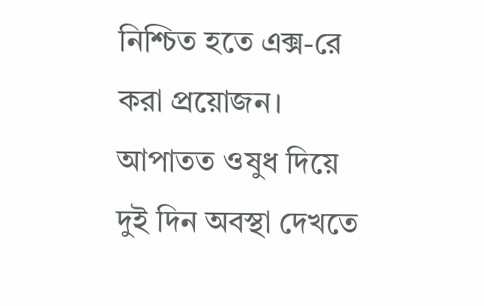নিশ্চিত হতে এক্স-রে করা প্রয়োজন। আপাতত ওষুধ দিয়ে দুই দিন অবস্থা দেখতে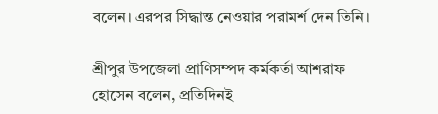বলেন। এরপর সিদ্ধান্ত নেওয়ার পরামর্শ দেন তিনি।

শ্রীপুর উপজেলা প্রাণিসম্পদ কর্মকর্তা আশরাফ হোসেন বলেন, প্রতিদিনই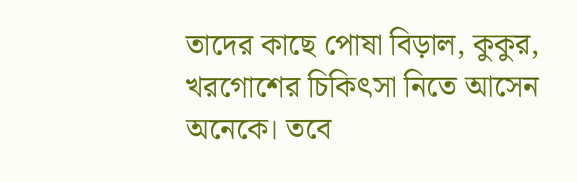তাদের কাছে পোষা বিড়াল, কুকুর, খরগোশের চিকিৎসা নিতে আসেন অনেকে। তবে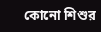কোনো শিশুর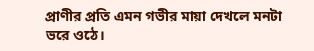প্রাণীর প্রতি এমন গভীর মায়া দেখলে মনটা ভরে ওঠে।